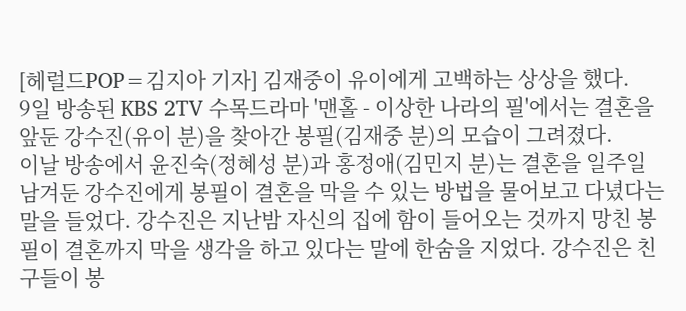[헤럴드POP=김지아 기자] 김재중이 유이에게 고백하는 상상을 했다.
9일 방송된 KBS 2TV 수목드라마 '맨홀 - 이상한 나라의 필'에서는 결혼을 앞둔 강수진(유이 분)을 찾아간 봉필(김재중 분)의 모습이 그려졌다.
이날 방송에서 윤진숙(정혜성 분)과 홍정애(김민지 분)는 결혼을 일주일 남겨둔 강수진에게 봉필이 결혼을 막을 수 있는 방법을 물어보고 다녔다는 말을 들었다. 강수진은 지난밤 자신의 집에 함이 들어오는 것까지 망친 봉필이 결혼까지 막을 생각을 하고 있다는 말에 한숨을 지었다. 강수진은 친구들이 봉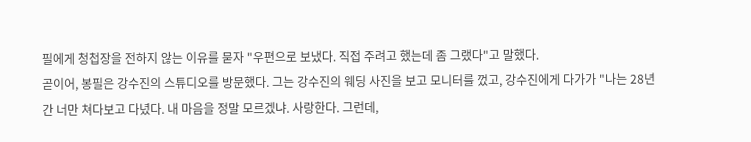필에게 청첩장을 전하지 않는 이유를 묻자 "우편으로 보냈다. 직접 주려고 했는데 좀 그랬다"고 말했다.
곧이어, 봉필은 강수진의 스튜디오를 방문했다. 그는 강수진의 웨딩 사진을 보고 모니터를 껐고, 강수진에게 다가가 "나는 28년간 너만 쳐다보고 다녔다. 내 마음을 정말 모르겠냐. 사랑한다. 그런데,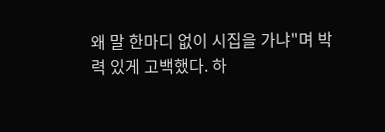왜 말 한마디 없이 시집을 가냐"며 박력 있게 고백했다. 하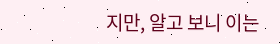지만, 알고 보니 이는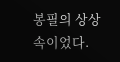봉필의 상상 속이었다.